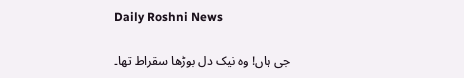Daily Roshni News

جی ہاں! وہ نیک دل بوڑھا سقراط تھا۔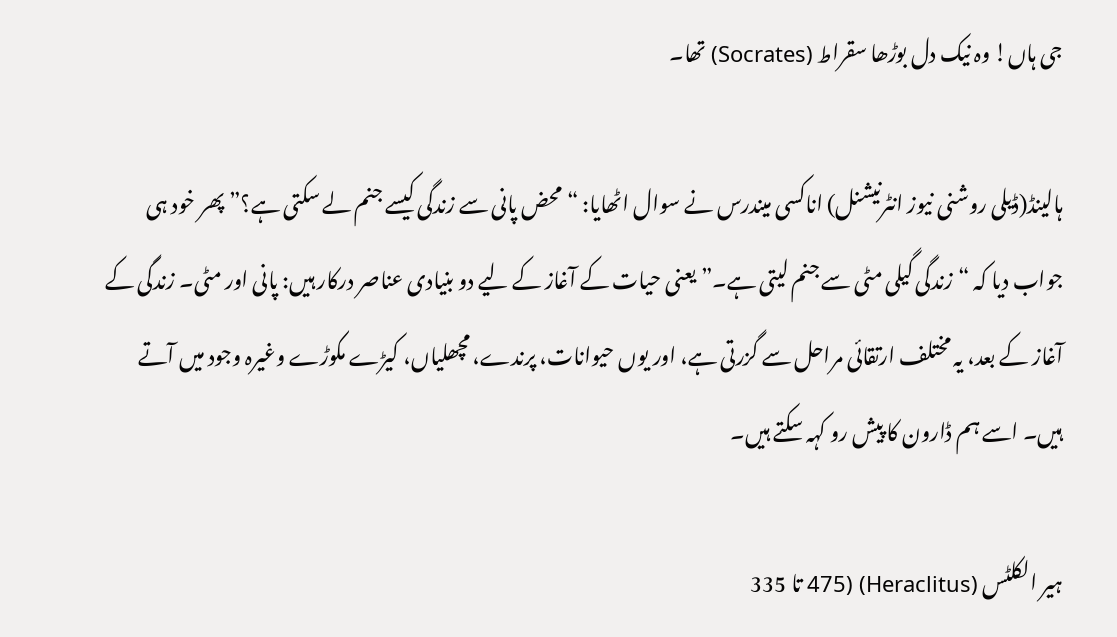جی ہاں! وہ نیک دل بوڑھا سقراط (Socrates) تھا۔

ہالینڈ(ڈیلی روشنی نیوز انٹرنیشنل) اناکسی میندرس نے سوال اٹھایا: “محض پانی سے زندگی کیسے جنم لے سکتی ہے؟” پھر خود ہی جواب دیا کہ “زندگی گیلی مٹی سے جنم لیتی ہے۔” یعنی حیات کے آغاز کے لیے دو بنیادی عناصر درکار ہیں: پانی اور مٹی۔ زندگی کے آغاز کے بعد، یہ مختلف ارتقائی مراحل سے گزرتی ہے، اور یوں حیوانات، پرندے، مچھلیاں، کیڑے مکوڑے وغیرہ وجود میں آتے ہیں۔ اسے ہم ڈارون کا پیش رو کہہ سکتے ہیں۔

ہیر الکلٹس (Heraclitus) (475 تا 335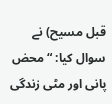قبل مسیح) نے سوال کیا: “محض پانی اور مٹی زندگی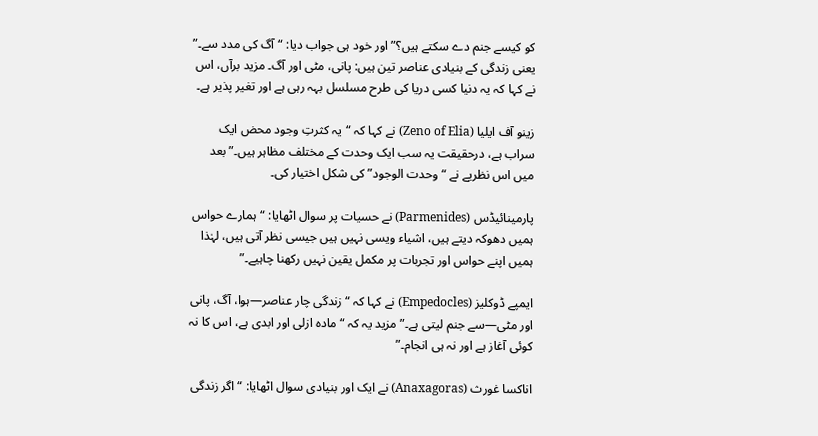کو کیسے جنم دے سکتے ہیں؟” اور خود ہی جواب دیا: “آگ کی مدد سے۔” یعنی زندگی کے بنیادی عناصر تین ہیں: پانی، مٹی اور آگ۔ مزید برآں، اس نے کہا کہ یہ دنیا کسی دریا کی طرح مسلسل بہہ رہی ہے اور تغیر پذیر ہے۔

زینو آف ایلیا (Zeno of Elia) نے کہا کہ “یہ کثرتِ وجود محض ایک سراب ہے، درحقیقت یہ سب ایک وحدت کے مختلف مظاہر ہیں۔” بعد میں اس نظریے نے “وحدت الوجود” کی شکل اختیار کی۔

پارمینائیڈس (Parmenides) نے حسیات پر سوال اٹھایا: “ہمارے حواس ہمیں دھوکہ دیتے ہیں، اشیاء ویسی نہیں ہیں جیسی نظر آتی ہیں، لہٰذا ہمیں اپنے حواس اور تجربات پر مکمل یقین نہیں رکھنا چاہیے۔”

ایمپے ڈوکلیز (Empedocles) نے کہا کہ “زندگی چار عناصر—ہوا، آگ، پانی اور مٹی—سے جنم لیتی ہے۔” مزید یہ کہ “مادہ ازلی اور ابدی ہے، اس کا نہ کوئی آغاز ہے اور نہ ہی انجام۔”

اناکسا غورث (Anaxagoras) نے ایک اور بنیادی سوال اٹھایا: “اگر زندگی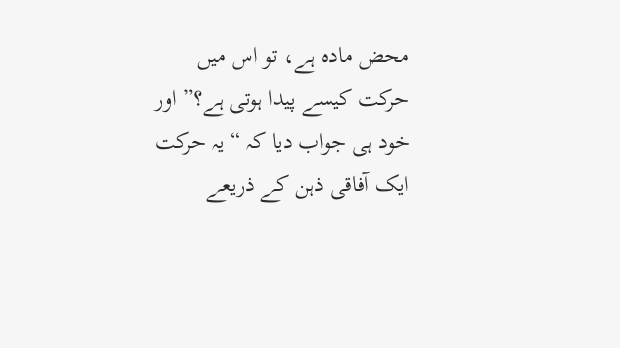محض مادہ ہے، تو اس میں حرکت کیسے پیدا ہوتی ہے؟” اور خود ہی جواب دیا کہ “یہ حرکت ایک آفاقی ذہن کے ذریعے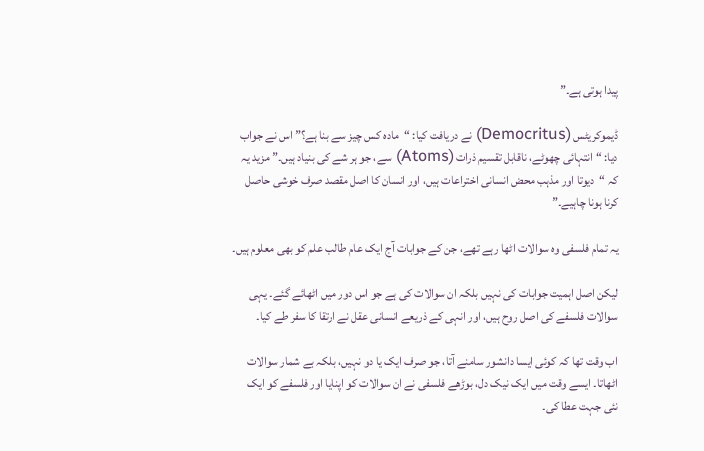پیدا ہوتی ہے۔”

ڈیموکریٹس (Democritus) نے دریافت کیا: “مادہ کس چیز سے بنا ہے؟” اس نے جواب دیا: “انتہائی چھوٹے، ناقابل تقسیم ذرات (Atoms) سے، جو ہر شے کی بنیاد ہیں۔” مزید یہ کہ “دیوتا اور مذہب محض انسانی اختراعات ہیں، اور انسان کا اصل مقصد صرف خوشی حاصل کرنا ہونا چاہیے۔”

یہ تمام فلسفی وہ سوالات اٹھا رہے تھے، جن کے جوابات آج ایک عام طالب علم کو بھی معلوم ہیں۔

لیکن اصل اہمیت جوابات کی نہیں بلکہ ان سوالات کی ہے جو اس دور میں اٹھائے گئے۔ یہی سوالات فلسفے کی اصل روح ہیں، اور انہی کے ذریعے انسانی عقل نے ارتقا کا سفر طے کیا۔

اب وقت تھا کہ کوئی ایسا دانشور سامنے آتا، جو صرف ایک یا دو نہیں، بلکہ بے شمار سوالات اٹھاتا۔ ایسے وقت میں ایک نیک دل، بوڑھے فلسفی نے ان سوالات کو اپنایا اور فلسفے کو ایک نئی جہت عطا کی۔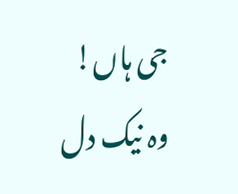جی ہاں! وہ نیک دل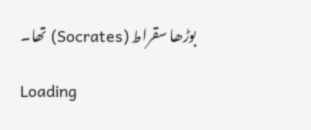بوڑھا سقراط (Socrates) تھا۔

Loading